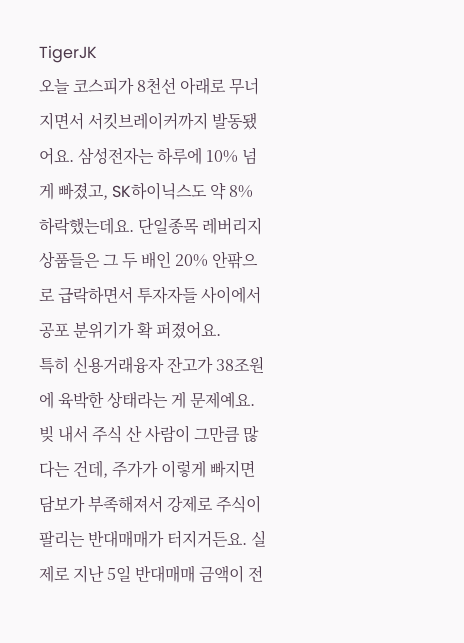TigerJK
오늘 코스피가 8천선 아래로 무너지면서 서킷브레이커까지 발동됐어요. 삼성전자는 하루에 10% 넘게 빠졌고, SK하이닉스도 약 8% 하락했는데요. 단일종목 레버리지 상품들은 그 두 배인 20% 안팎으로 급락하면서 투자자들 사이에서 공포 분위기가 확 퍼졌어요.
특히 신용거래융자 잔고가 38조원에 육박한 상태라는 게 문제예요. 빚 내서 주식 산 사람이 그만큼 많다는 건데, 주가가 이렇게 빠지면 담보가 부족해져서 강제로 주식이 팔리는 반대매매가 터지거든요. 실제로 지난 5일 반대매매 금액이 전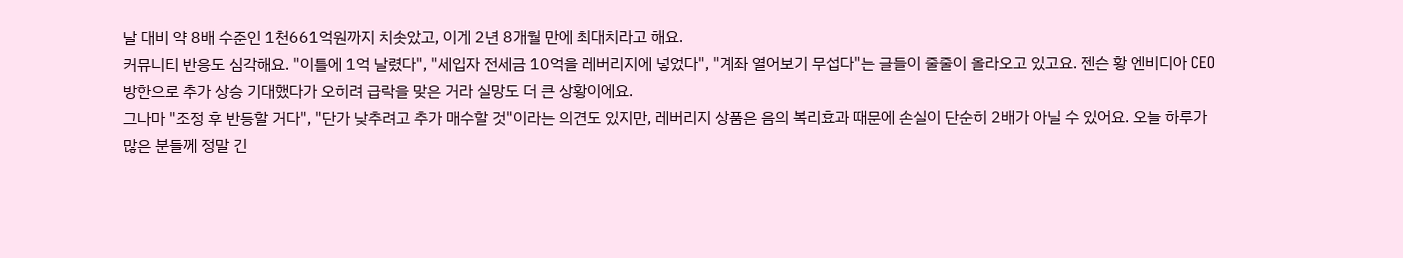날 대비 약 8배 수준인 1천661억원까지 치솟았고, 이게 2년 8개월 만에 최대치라고 해요.
커뮤니티 반응도 심각해요. "이틀에 1억 날렸다", "세입자 전세금 10억을 레버리지에 넣었다", "계좌 열어보기 무섭다"는 글들이 줄줄이 올라오고 있고요. 젠슨 황 엔비디아 CEO 방한으로 추가 상승 기대했다가 오히려 급락을 맞은 거라 실망도 더 큰 상황이에요.
그나마 "조정 후 반등할 거다", "단가 낮추려고 추가 매수할 것"이라는 의견도 있지만, 레버리지 상품은 음의 복리효과 때문에 손실이 단순히 2배가 아닐 수 있어요. 오늘 하루가 많은 분들께 정말 긴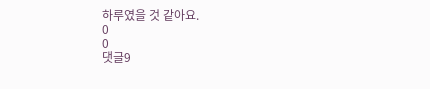하루였을 것 같아요.
0
0
댓글9